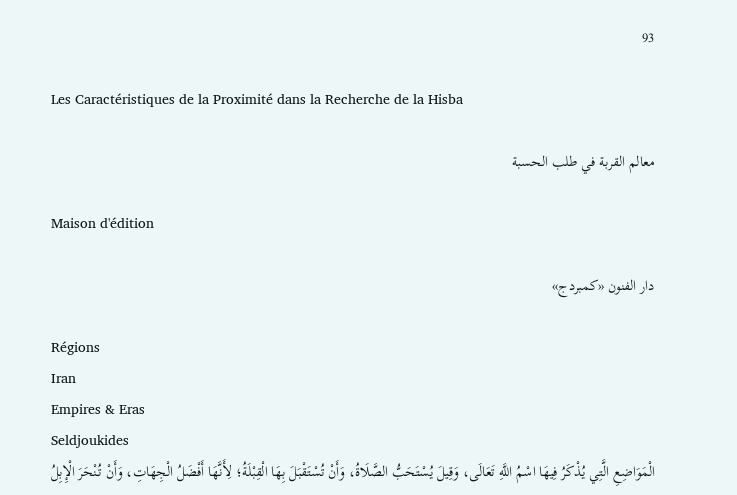93

Les Caractéristiques de la Proximité dans la Recherche de la Hisba

معالم القربة في طلب الحسبة

Maison d'édition

دار الفنون «كمبردج»

Régions
Iran
Empires & Eras
Seldjoukides
الْمَوَاضِعِ الَّتِي يُذْكَرُ فِيهَا اسْمُ اللَّهِ تَعَالَى، وَقِيلَ يُسْتَحَبُّ الصَّلَاةُ، وَأَنْ تُسْتَقْبَلَ بِهَا الْقِبْلَةُ؛ لِأَنَّهَا أَفْضَلُ الْجِهَاتِ، وَأَنْ تُنْحَرَ الْإِبِلُ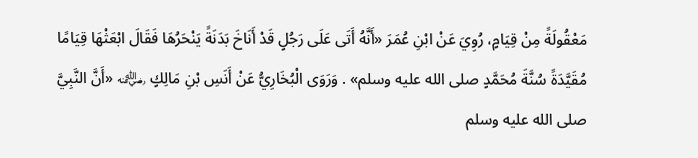مَعْقُولَةً مِنْ قِيَامٍ، رُوِيَ عَنْ ابْنِ عُمَرَ «أَنَّهُ أَتَى عَلَى رَجُلٍ قَدْ أَنَاخَ بَدَنَةً يَنْحَرُهَا فَقَالَ ابْعَثْهَا قِيَامًا مُقَيَّدَةً سُنَّةَ مُحَمَّدٍ صلى الله عليه وسلم» . وَرَوَى الْبُخَارِيُّ عَنْ أَنَسِ بْنِ مَالِكٍ ﵁ «أَنَّ النَّبِيَّ صلى الله عليه وسلم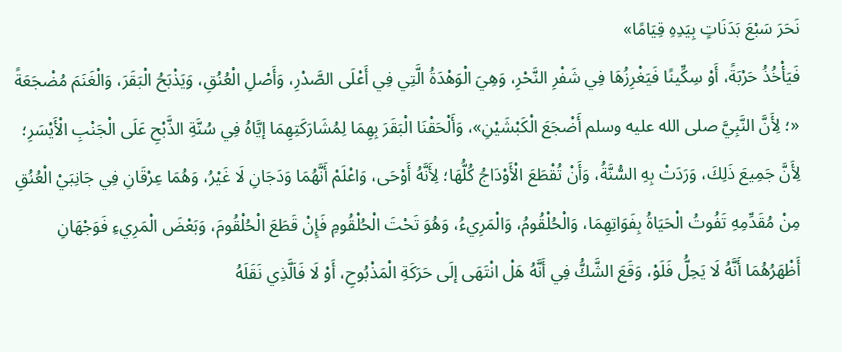نَحَرَ سَبْعَ بَدَنَاتٍ بِيَدِهِ قِيَامًا»
فَيَأْخُذُ حَرْبَةً، أَوْ سِكِّينًا فَيَغْرِزُهَا فِي شَفْرِ النَّحْرِ، وَهِيَ الْوَهْدَةُ الَّتِي فِي أَعْلَى الصَّدْرِ، وَأَصْلِ الْعُنُقِ، وَيَذْبَحُ الْبَقَرَ، وَالْغَنَمَ مُضْجَعَةً «؛ لِأَنَّ النَّبِيَّ صلى الله عليه وسلم أَضْجَعَ الْكَبْشَيْنِ»، وَأَلْحَقْنَا الْبَقَرَ بِهِمَا لِمُشَارَكَتِهِمَا إيَّاهُ فِي سُنَّةِ الذَّبْحِ عَلَى الْجَنْبِ الْأَيْسَرِ؛ لِأَنَّ جَمِيعَ ذَلِكَ، وَرَدَتْ بِهِ السُّنَّةُ، وَأَنْ تُقْطَعَ الْأَوْدَاجُ كُلُّهَا؛ لِأَنَّهُ أَوْحَى، وَاعْلَمْ أَنَّهُمَا وَدَجَانِ لَا غَيْرُ، وَهُمَا عِرْقَانِ فِي جَانِبَيْ الْعُنُقِ مِنْ مُقَدِّمِهِ تَفُوتُ الْحَيَاةُ بِفَوَاتِهِمَا، وَالْحُلْقُومُ، وَالْمَرِيءُ، وَهُوَ تَحْتَ الْحُلْقُومِ فَإِنْ قَطَعَ الْحُلْقُومَ، وَبَعْضَ الْمَرِيءِ فَوَجْهَانِ أَظْهَرُهُمَا أَنَّهُ لَا يَحِلُّ فَلَوْ، وَقَعَ الشَّكُّ فِي أَنَّهُ هَلْ انْتَهَى إلَى حَرَكَةِ الْمَذْبُوحِ، أَوْ لَا فَاَلَّذِي نَقَلَهُ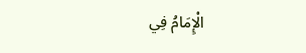الْإِمَامُ فِي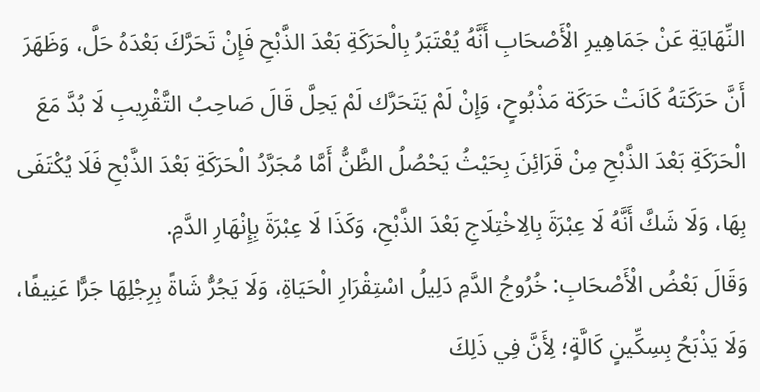النِّهَايَةِ عَنْ جَمَاهِيرِ الْأَصْحَابِ أَنَّهُ يُعْتَبَرُ بِالْحَرَكَةِ بَعْدَ الذَّبْحِ فَإِنْ تَحَرَّكَ بَعْدَهُ حَلَّ، وَظَهَرَ أَنَّ حَرَكَتَهُ كَانَتْ حَرَكَة مَذْبُوحٍ، وَإِنْ لَمْ يَتَحَرَّك لَمْ يَحِلَّ قَالَ صَاحِبُ التَّقْرِيبِ لَا بُدَّ مَعَ الْحَرَكَةِ بَعْدَ الذَّبْحِ مِنْ قَرَائِنَ بِحَيْثُ يَحْصُلُ الظَّنُّ أَمَّا مُجَرَّدُ الْحَرَكَةِ بَعْدَ الذَّبْحِ فَلَا يُكْتَفَى بِهَا، وَلَا شَكَّ أَنَّهُ لَا عِبْرَةَ بِالِاخْتِلَاجِ بَعْدَ الذَّبْحِ، وَكَذَا لَا عِبْرَةَ بِإِنْهَارِ الدَّمِ.
وَقَالَ بَعْضُ الْأَصْحَابِ: خُرُوجُ الدَّمِ دَلِيلُ اسْتِقْرَارِ الْحَيَاةِ، وَلَا يَجُرُّ شَاةً بِرِجْلِهَا جَرًّا عَنِيفًا، وَلَا يَذْبَحُ بِسِكِّينٍ كَالَّةٍ؛ لِأَنَّ فِي ذَلِكَ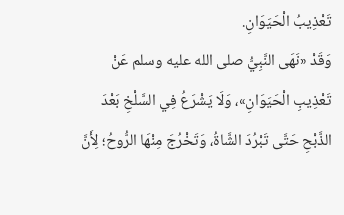تَعْذِيبُ الْحَيَوَانِ.
وَقَدْ «نَهَى النَّبِيُّ صلى الله عليه وسلم عَنْ تَعْذِيبِ الْحَيَوَانِ»، وَلَا يَشْرَعُ فِي السَّلْخِ بَعْدَ الذَّبْحِ حَتَّى تَبْرُدَ الشَّاةُ، وَتَخْرُجَ مِنْهَا الرُّوحُ؛ لِأَنَّ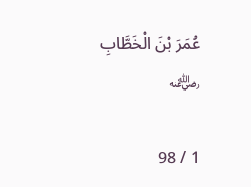عُمَرَ بْنَ الْخَطَّابِ ﵁

1 / 98